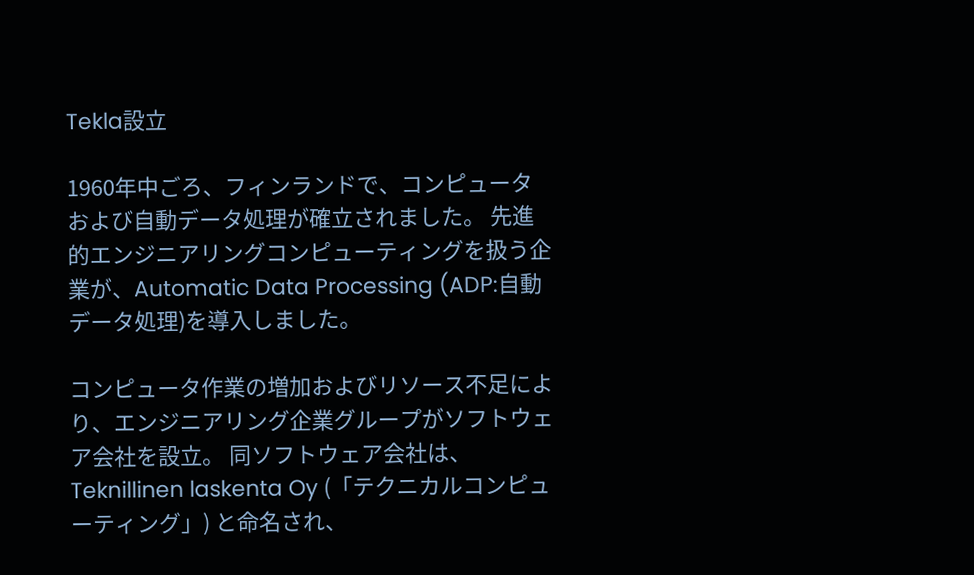Tekla設立

1960年中ごろ、フィンランドで、コンピュータおよび自動データ処理が確立されました。 先進的エンジニアリングコンピューティングを扱う企業が、Automatic Data Processing (ADP:自動データ処理)を導入しました。

コンピュータ作業の増加およびリソース不足により、エンジニアリング企業グループがソフトウェア会社を設立。 同ソフトウェア会社は、Teknillinen laskenta Oy (「テクニカルコンピューティング」) と命名され、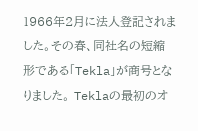1966年2月に法人登記されました。その春、同社名の短縮形である「Tekla」が商号となりました。 Teklaの最初のオ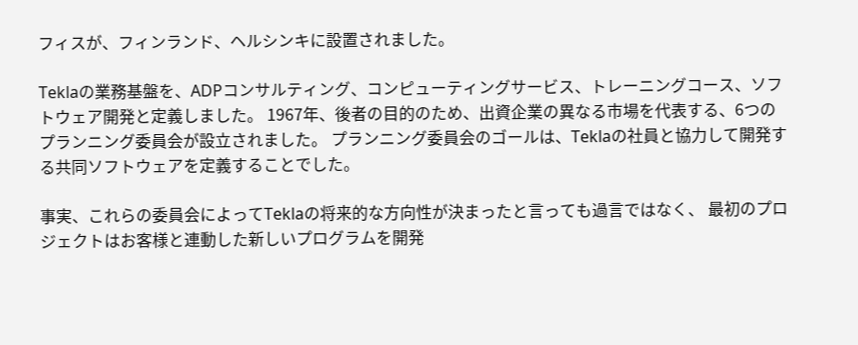フィスが、フィンランド、ヘルシンキに設置されました。

Teklaの業務基盤を、ADPコンサルティング、コンピューティングサービス、トレーニングコース、ソフトウェア開発と定義しました。 1967年、後者の目的のため、出資企業の異なる市場を代表する、6つのプランニング委員会が設立されました。 プランニング委員会のゴールは、Teklaの社員と協力して開発する共同ソフトウェアを定義することでした。

事実、これらの委員会によってTeklaの将来的な方向性が決まったと言っても過言ではなく、 最初のプロジェクトはお客様と連動した新しいプログラムを開発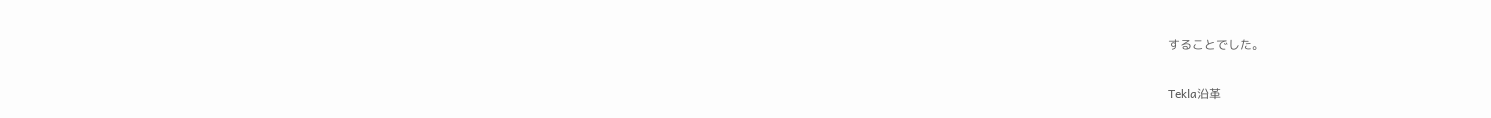することでした。

Tekla沿革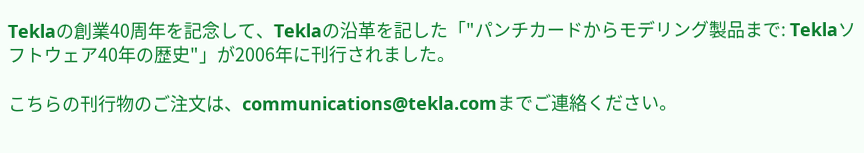Teklaの創業40周年を記念して、Teklaの沿革を記した「"パンチカードからモデリング製品まで: Teklaソフトウェア40年の歴史"」が2006年に刊行されました。

こちらの刊行物のご注文は、communications@tekla.comまでご連絡ください。